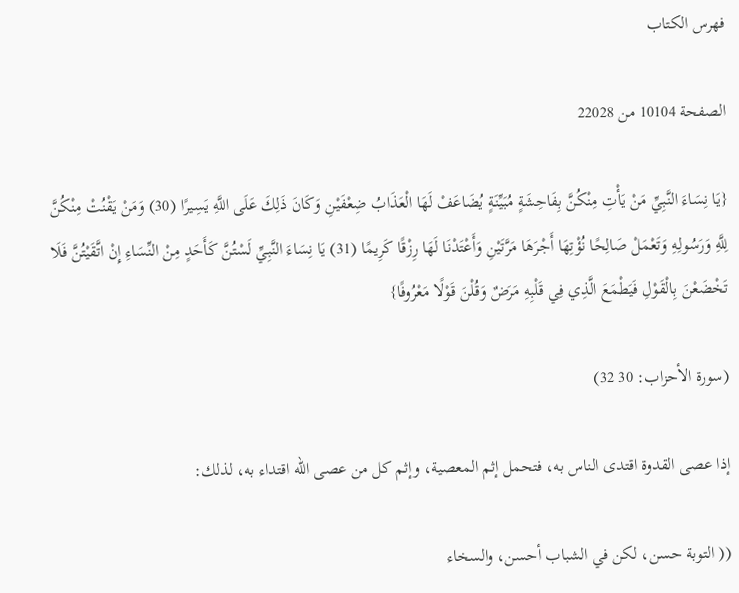فهرس الكتاب

الصفحة 10104 من 22028

{يَا نِسَاءَ النَّبِيِّ مَنْ يَأْتِ مِنْكُنَّ بِفَاحِشَةٍ مُبَيِّنَةٍ يُضَاعَفْ لَهَا الْعَذَابُ ضِعْفَيْنِ وَكَانَ ذَلِكَ عَلَى اللَّهِ يَسِيرًا (30) وَمَنْ يَقْنُتْ مِنْكُنَّ لِلَّهِ وَرَسُولِهِ وَتَعْمَلْ صَالِحًا نُؤْتِهَا أَجْرَهَا مَرَّتَيْنِ وَأَعْتَدْنَا لَهَا رِزْقًا كَرِيمًا (31) يَا نِسَاءَ النَّبِيِّ لَسْتُنَّ كَأَحَدٍ مِنْ النِّسَاءِ إِنْ اتَّقَيْتُنَّ فَلَا تَخْضَعْنَ بِالْقَوْلِ فَيَطْمَعَ الَّذِي فِي قَلْبِهِ مَرَضٌ وَقُلْنَ قَوْلًا مَعْرُوفًا}

(سورة الأحزاب: 30 32)

إذا عصى القدوة اقتدى الناس به، فتحمل إثم المعصية، وإثم كل من عصى الله اقتداء به، لذلك:

(( التوبة حسن، لكن في الشباب أحسن، والسخاء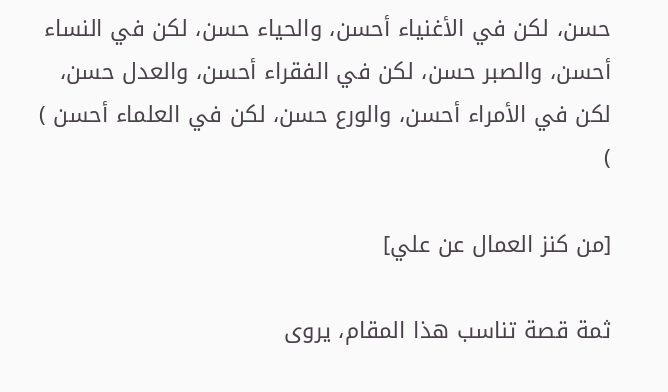حسن، لكن في الأغنياء أحسن، والحياء حسن، لكن في النساء أحسن، والصبر حسن، لكن في الفقراء أحسن، والعدل حسن، لكن في الأمراء أحسن، والورع حسن، لكن في العلماء أحسن ) )

[من كنز العمال عن علي]

ثمة قصة تناسب هذا المقام، يروى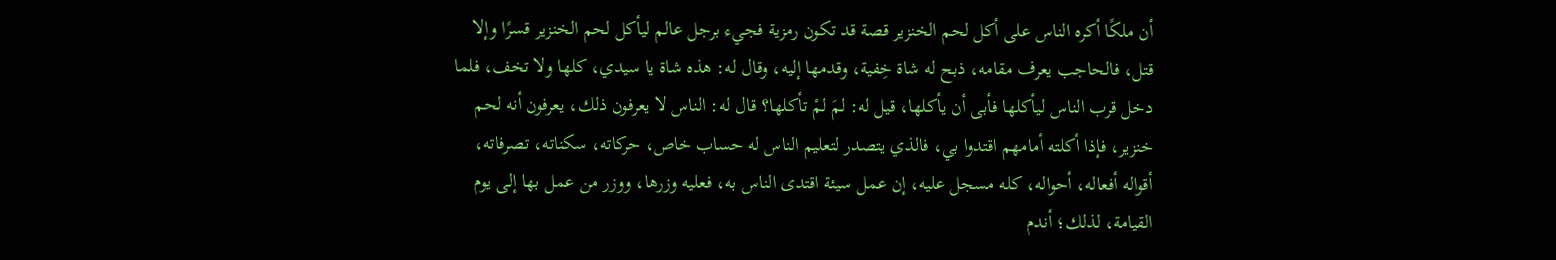أن ملكًا أكره الناس على أكل لحم الخنزير قصة قد تكون رمزية فجيء برجل عالم ليأكل لحم الخنزير قسرًا وإلا قتل، فالحاجب يعرف مقامه، ذبح له شاة خِفية، وقدمها إليه، وقال له: هذه شاة يا سيدي، كلها ولا تخف، فلما دخل قرب الناس ليأكلها فأبى أن يأكلها، قيل له: لمَ لمْ تأكلها؟ قال له: الناس لا يعرفون ذلك، يعرفون أنه لحم خنزير، فإذا أكلته أمامهم اقتدوا بي، فالذي يتصدر لتعليم الناس له حساب خاص، حركاته، سكناته، تصرفاته، أقواله أفعاله، أحواله، كله مسجل عليه، إن عمل سيئة اقتدى الناس به، فعليه وزرها، ووزر من عمل بها إلى يوم القيامة، لذلك؛ أندم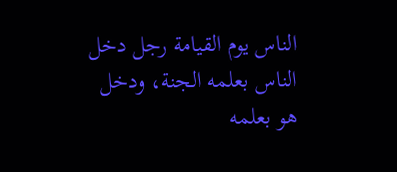الناس يوم القيامة رجل دخل الناس بعلمه الجنة، ودخل هو بعلمه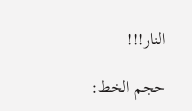النار!!!

حجم الخط: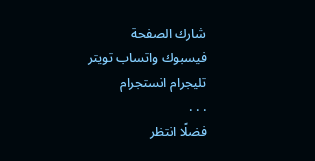شارك الصفحة
فيسبوك واتساب تويتر تليجرام انستجرام
. . .
فضلًا انتظر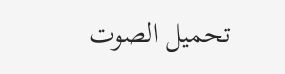تحميل الصوت